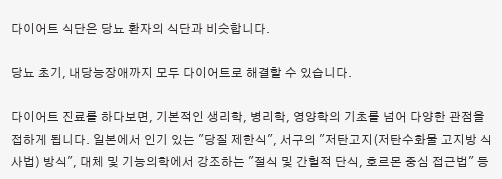다이어트 식단은 당뇨 환자의 식단과 비슷합니다.

당뇨 초기, 내당능장애까지 모두 다이어트로 해결할 수 있습니다.

다이어트 진료를 하다보면, 기본적인 생리학, 병리학, 영양학의 기초를 넘어 다양한 관점을 접하게 됩니다. 일본에서 인기 있는 "당질 제한식", 서구의 "저탄고지(저탄수화물 고지방 식사법) 방식", 대체 및 기능의학에서 강조하는 "절식 및 간헐적 단식, 호르몬 중심 접근법" 등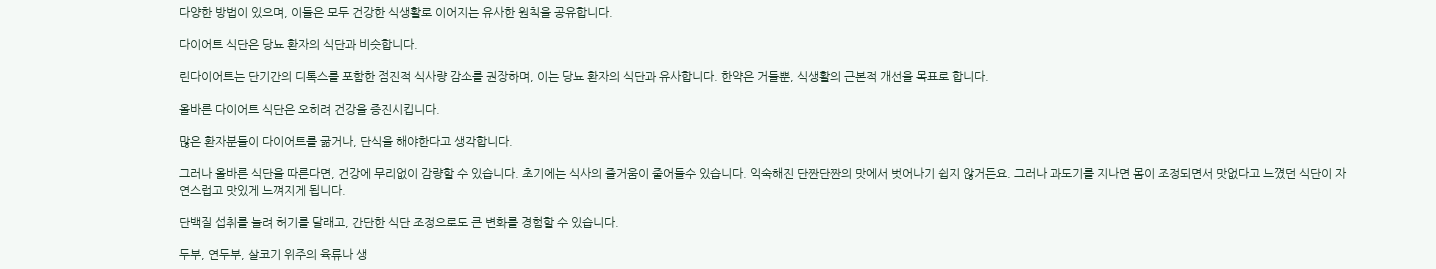다양한 방법이 있으며, 이들은 모두 건강한 식생활로 이어지는 유사한 원칙을 공유합니다.

다이어트 식단은 당뇨 환자의 식단과 비슷합니다.

린다이어트는 단기간의 디톡스를 포함한 점진적 식사량 감소를 권장하며, 이는 당뇨 환자의 식단과 유사합니다. 한약은 거들뿐, 식생활의 근본적 개선을 목표로 합니다.

올바른 다이어트 식단은 오히려 건강을 증진시킵니다.

많은 환자분들이 다이어트를 굶거나, 단식을 해야한다고 생각합니다.

그러나 올바른 식단을 따른다면, 건강에 무리없이 감량할 수 있습니다. 초기에는 식사의 즐거움이 줄어들수 있습니다. 익숙해진 단짠단짠의 맛에서 벗어나기 쉽지 않거든요. 그러나 과도기를 지나면 몸이 조정되면서 맛없다고 느꼈던 식단이 자연스럽고 맛있게 느껴지게 됩니다.

단백질 섭취를 늘려 허기를 달래고, 간단한 식단 조정으로도 큰 변화를 경험할 수 있습니다.

두부, 연두부, 살코기 위주의 육류나 생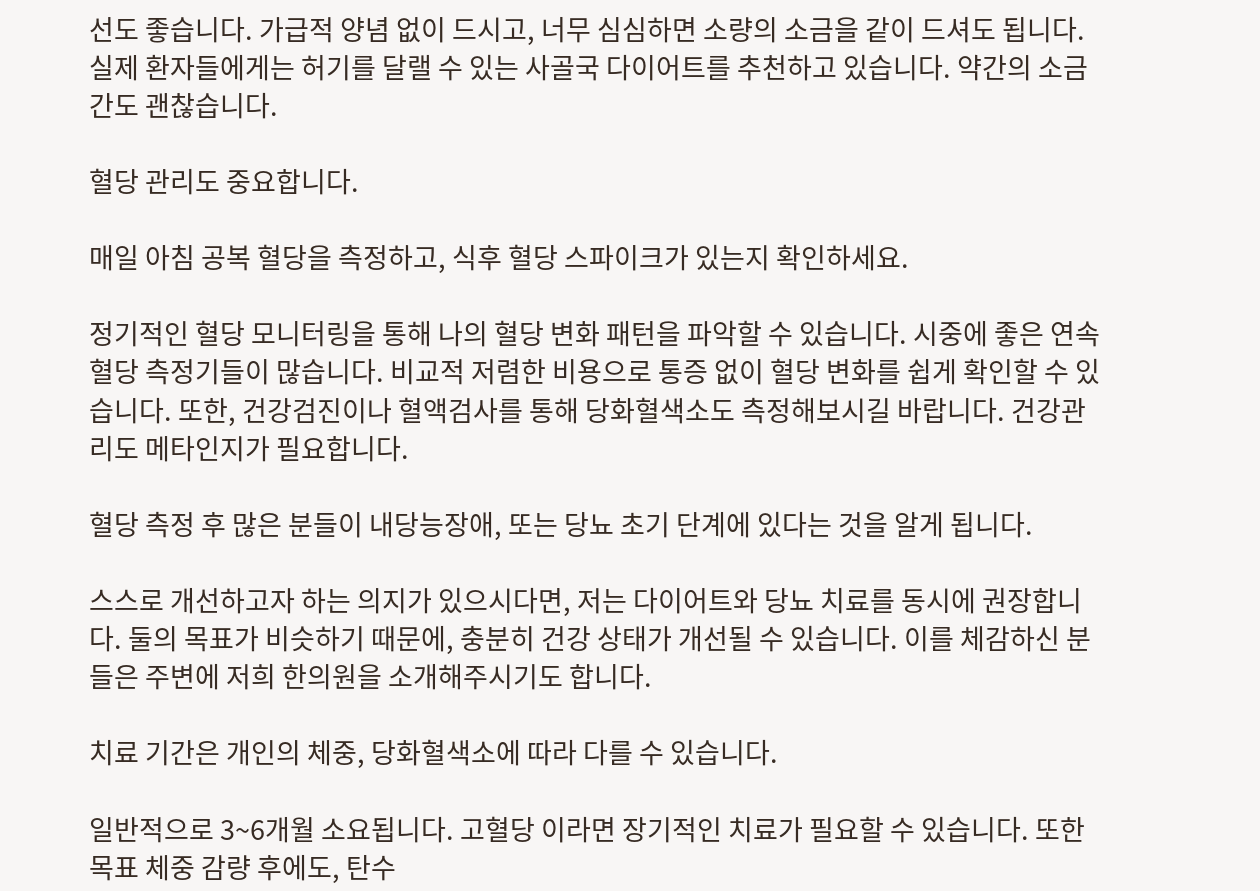선도 좋습니다. 가급적 양념 없이 드시고, 너무 심심하면 소량의 소금을 같이 드셔도 됩니다. 실제 환자들에게는 허기를 달랠 수 있는 사골국 다이어트를 추천하고 있습니다. 약간의 소금 간도 괜찮습니다.

혈당 관리도 중요합니다.

매일 아침 공복 혈당을 측정하고, 식후 혈당 스파이크가 있는지 확인하세요.

정기적인 혈당 모니터링을 통해 나의 혈당 변화 패턴을 파악할 수 있습니다. 시중에 좋은 연속 혈당 측정기들이 많습니다. 비교적 저렴한 비용으로 통증 없이 혈당 변화를 쉽게 확인할 수 있습니다. 또한, 건강검진이나 혈액검사를 통해 당화혈색소도 측정해보시길 바랍니다. 건강관리도 메타인지가 필요합니다.

혈당 측정 후 많은 분들이 내당능장애, 또는 당뇨 초기 단계에 있다는 것을 알게 됩니다.

스스로 개선하고자 하는 의지가 있으시다면, 저는 다이어트와 당뇨 치료를 동시에 권장합니다. 둘의 목표가 비슷하기 때문에, 충분히 건강 상태가 개선될 수 있습니다. 이를 체감하신 분들은 주변에 저희 한의원을 소개해주시기도 합니다.

치료 기간은 개인의 체중, 당화혈색소에 따라 다를 수 있습니다.

일반적으로 3~6개월 소요됩니다. 고혈당 이라면 장기적인 치료가 필요할 수 있습니다. 또한 목표 체중 감량 후에도, 탄수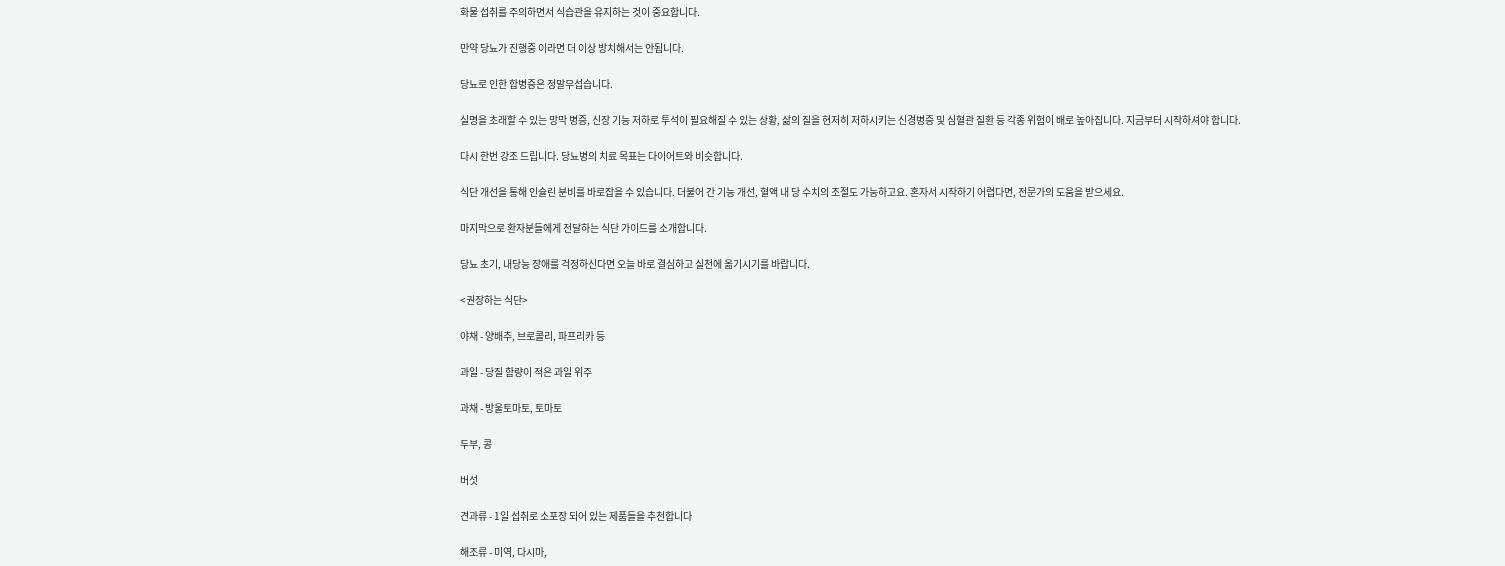화물 섭취를 주의하면서 식습관을 유지하는 것이 중요합니다.

만약 당뇨가 진행중 이라면 더 이상 방치해서는 안됩니다.

당뇨로 인한 합병증은 정말무섭습니다.

실명을 초래할 수 있는 망막 병증, 신장 기능 저하로 투석이 필요해질 수 있는 상황, 삶의 질을 현저히 저하시키는 신경병증 및 심혈관 질환 등 각종 위험이 배로 높아집니다. 지금부터 시작하셔야 합니다.

다시 한번 강조 드립니다. 당뇨병의 치료 목표는 다이어트와 비슷합니다.

식단 개선을 통해 인슐린 분비를 바로잡을 수 있습니다. 더불어 간 기능 개선, 혈액 내 당 수치의 조절도 가능하고요. 혼자서 시작하기 어렵다면, 전문가의 도움을 받으세요.

마지막으로 환자분들에게 전달하는 식단 가이드를 소개합니다.

당뇨 초기, 내당능 장애를 걱정하신다면 오늘 바로 결심하고 실천에 옮기시기를 바랍니다.

<권장하는 식단>

야채 - 양배추, 브로콜리, 파프리카 등

과일 - 당질 함량이 적은 과일 위주

과채 - 방울토마토, 토마토

두부, 콩

버섯

견과류 - 1일 섭취로 소포장 되어 있는 제품들을 추천합니다

해조류 - 미역, 다시마,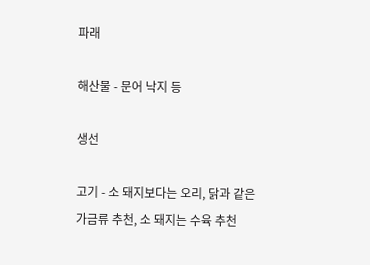파래

해산물 - 문어 낙지 등

생선

고기 - 소 돼지보다는 오리, 닭과 같은 가금류 추천, 소 돼지는 수육 추천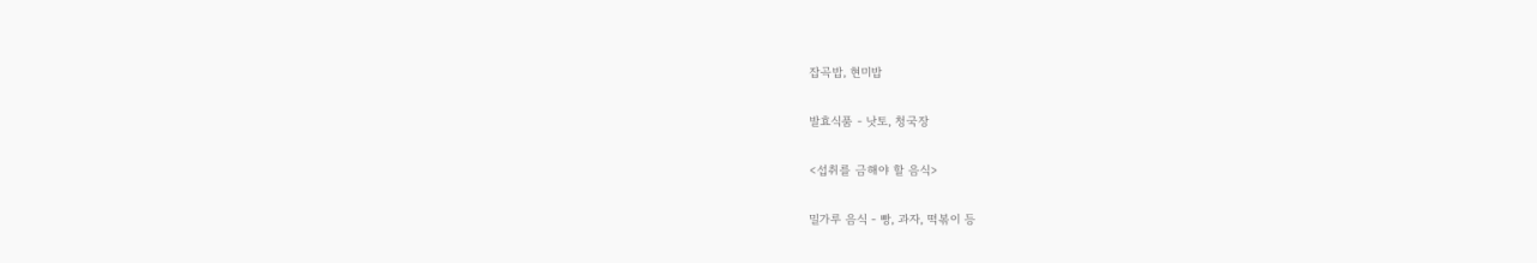잡곡밥, 현미밥

발효식품 - 낫토, 청국장

<섭취를 금해야 할 음식>

밀가루 음식 - 빵, 과자, 떡볶이 등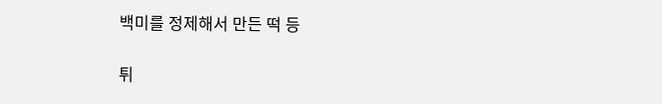백미를 정제해서 만든 떡 등

튀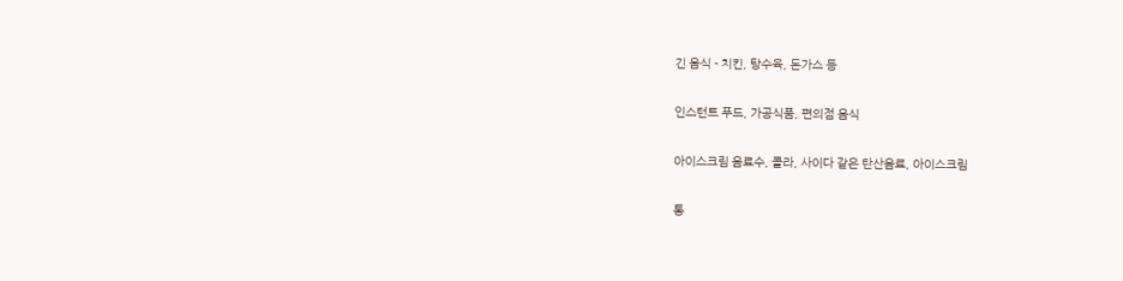긴 음식 - 치킨, 탕수육, 돈가스 등

인스턴트 푸드, 가공식품, 편의점 음식

아이스크림 음료수, 콜라, 사이다 같은 탄산음료, 아이스크림

통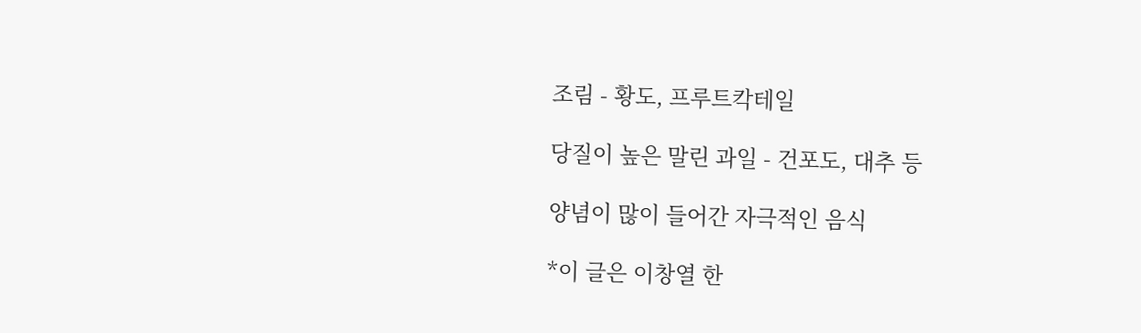조림 - 황도, 프루트칵테일

당질이 높은 말린 과일 - 건포도, 대추 등

양념이 많이 들어간 자극적인 음식

*이 글은 이창열 한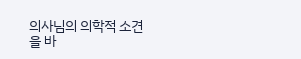의사님의 의학적 소견을 바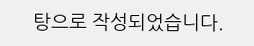탕으로 작성되었습니다.